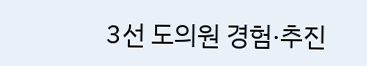3선 도의원 경험·추진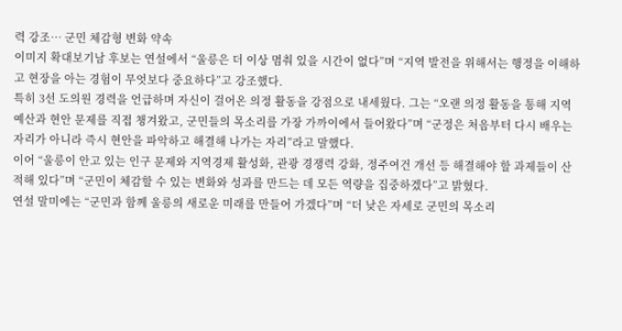력 강조… 군민 체감형 변화 약속
이미지 확대보기남 후보는 연설에서 “울릉은 더 이상 멈춰 있을 시간이 없다”며 “지역 발전을 위해서는 행정을 이해하고 현장을 아는 경험이 무엇보다 중요하다”고 강조했다.
특히 3선 도의원 경력을 언급하며 자신이 걸어온 의정 활동을 강점으로 내세웠다. 그는 “오랜 의정 활동을 통해 지역 예산과 현안 문제를 직접 챙겨왔고, 군민들의 목소리를 가장 가까이에서 들어왔다”며 “군정은 처음부터 다시 배우는 자리가 아니라 즉시 현안을 파악하고 해결해 나가는 자리”라고 말했다.
이어 “울릉이 안고 있는 인구 문제와 지역경제 활성화, 관광 경쟁력 강화, 정주여건 개선 등 해결해야 할 과제들이 산적해 있다”며 “군민이 체감할 수 있는 변화와 성과를 만드는 데 모든 역량을 집중하겠다”고 밝혔다.
연설 말미에는 “군민과 함께 울릉의 새로운 미래를 만들어 가겠다”며 “더 낮은 자세로 군민의 목소리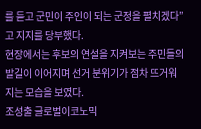를 듣고 군민이 주인이 되는 군정을 펼치겠다”고 지지를 당부했다.
현장에서는 후보의 연설을 지켜보는 주민들의 발길이 이어지며 선거 분위기가 점차 뜨거워지는 모습을 보였다.
조성출 글로벌이코노믹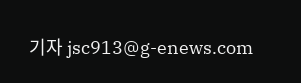기자 jsc913@g-enews.com